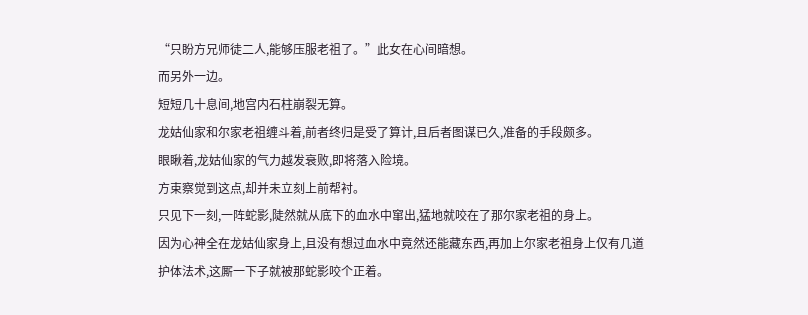“只盼方兄师徒二人,能够压服老祖了。”此女在心间暗想。
而另外一边。
短短几十息间,地宫内石柱崩裂无算。
龙姑仙家和尔家老祖缠斗着,前者终归是受了算计,且后者图谋已久,准备的手段颇多。
眼瞅着,龙姑仙家的气力越发衰败,即将落入险境。
方束察觉到这点,却并未立刻上前帮衬。
只见下一刻,一阵蛇影,陡然就从底下的血水中窜出,猛地就咬在了那尔家老祖的身上。
因为心神全在龙姑仙家身上,且没有想过血水中竟然还能藏东西,再加上尔家老祖身上仅有几道护体法术,这厮一下子就被那蛇影咬个正着。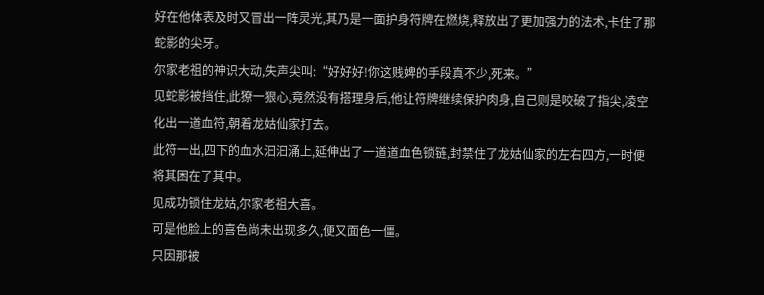好在他体表及时又冒出一阵灵光,其乃是一面护身符牌在燃烧,释放出了更加强力的法术,卡住了那蛇影的尖牙。
尔家老祖的神识大动,失声尖叫:“好好好!你这贱婢的手段真不少,死来。”
见蛇影被挡住,此獠一狠心,竟然没有搭理身后,他让符牌继续保护肉身,自己则是咬破了指尖,凌空化出一道血符,朝着龙姑仙家打去。
此符一出,四下的血水汩汩涌上,延伸出了一道道血色锁链,封禁住了龙姑仙家的左右四方,一时便将其困在了其中。
见成功锁住龙姑,尔家老祖大喜。
可是他脸上的喜色尚未出现多久,便又面色一僵。
只因那被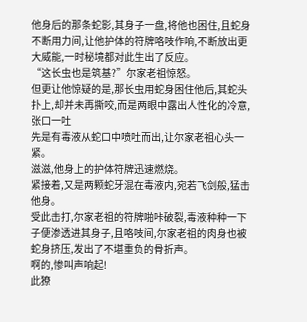他身后的那条蛇影,其身子一盘,将他也困住,且蛇身不断用力间,让他护体的符牌咯吱作响,不断放出更大威能,一时秘境都对此生出了反应。
“这长虫也是筑基?”尔家老祖惊怒。
但更让他惊疑的是,那长虫用蛇身困住他后,其蛇头扑上,却并未再撕咬,而是两眼中露出人性化的冷意,张口一吐
先是有毒液从蛇口中喷吐而出,让尔家老祖心头一紧。
滋滋,他身上的护体符牌迅速燃烧。
紧接着,又是两颗蛇牙混在毒液内,宛若飞剑般,猛击他身。
受此击打,尔家老祖的符牌啪咔破裂,毒液种种一下子便渗透进其身子,且咯吱间,尔家老祖的肉身也被蛇身挤压,发出了不堪重负的骨折声。
啊的,惨叫声响起!
此獠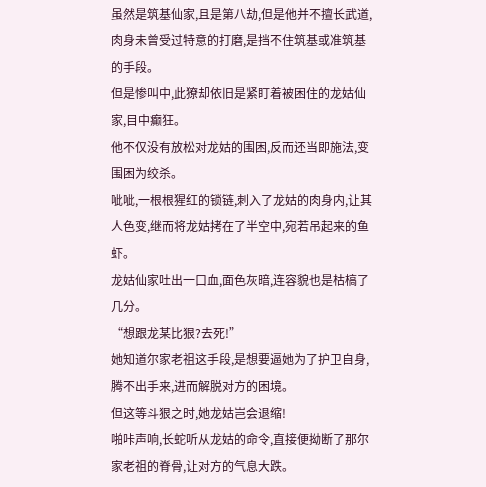虽然是筑基仙家,且是第八劫,但是他并不擅长武道,肉身未曾受过特意的打磨,是挡不住筑基或准筑基的手段。
但是惨叫中,此獠却依旧是紧盯着被困住的龙姑仙家,目中癫狂。
他不仅没有放松对龙姑的围困,反而还当即施法,变围困为绞杀。
呲呲,一根根猩红的锁链,刺入了龙姑的肉身内,让其人色变,继而将龙姑拷在了半空中,宛若吊起来的鱼虾。
龙姑仙家吐出一口血,面色灰暗,连容貌也是枯槁了几分。
“想跟龙某比狠?去死!”
她知道尔家老祖这手段,是想要逼她为了护卫自身,腾不出手来,进而解脱对方的困境。
但这等斗狠之时,她龙姑岂会退缩!
啪咔声响,长蛇听从龙姑的命令,直接便拗断了那尔家老祖的脊骨,让对方的气息大跌。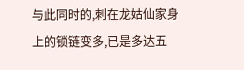与此同时的,刺在龙姑仙家身上的锁链变多,已是多达五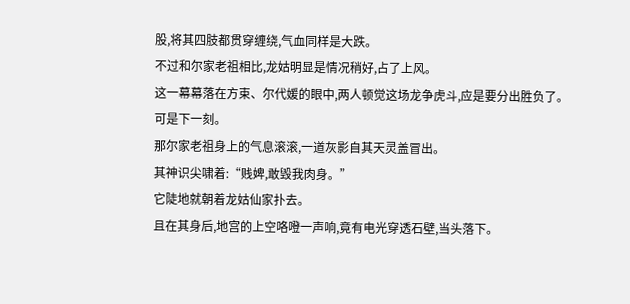股,将其四肢都贯穿缠绕,气血同样是大跌。
不过和尔家老祖相比,龙姑明显是情况稍好,占了上风。
这一幕幕落在方束、尔代媛的眼中,两人顿觉这场龙争虎斗,应是要分出胜负了。
可是下一刻。
那尔家老祖身上的气息滚滚,一道灰影自其天灵盖冒出。
其神识尖啸着:“贱婢,敢毁我肉身。”
它陡地就朝着龙姑仙家扑去。
且在其身后,地宫的上空咯噔一声响,竟有电光穿透石壁,当头落下。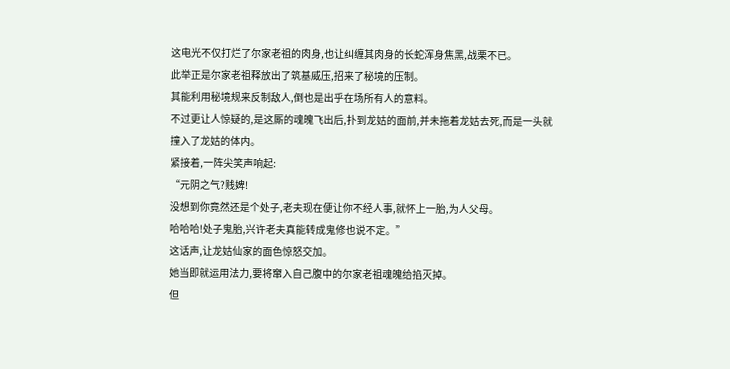这电光不仅打烂了尔家老祖的肉身,也让纠缠其肉身的长蛇浑身焦黑,战栗不已。
此举正是尔家老祖释放出了筑基威压,招来了秘境的压制。
其能利用秘境规来反制敌人,倒也是出乎在场所有人的意料。
不过更让人惊疑的,是这厮的魂魄飞出后,扑到龙姑的面前,并未拖着龙姑去死,而是一头就撞入了龙姑的体内。
紧接着,一阵尖笑声响起:
“元阴之气?贱婢!
没想到你竟然还是个处子,老夫现在便让你不经人事,就怀上一胎,为人父母。
哈哈哈!处子鬼胎,兴许老夫真能转成鬼修也说不定。”
这话声,让龙姑仙家的面色惊怒交加。
她当即就运用法力,要将窜入自己腹中的尔家老祖魂魄给掐灭掉。
但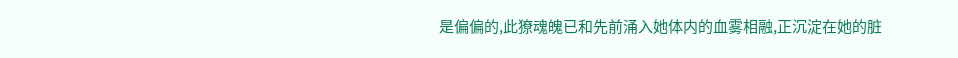是偏偏的,此獠魂魄已和先前涌入她体内的血雾相融,正沉淀在她的脏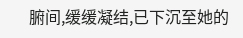腑间,缓缓凝结,已下沉至她的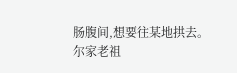肠腹间,想要往某地拱去。
尔家老祖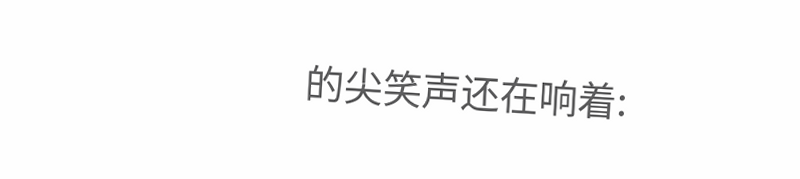的尖笑声还在响着: